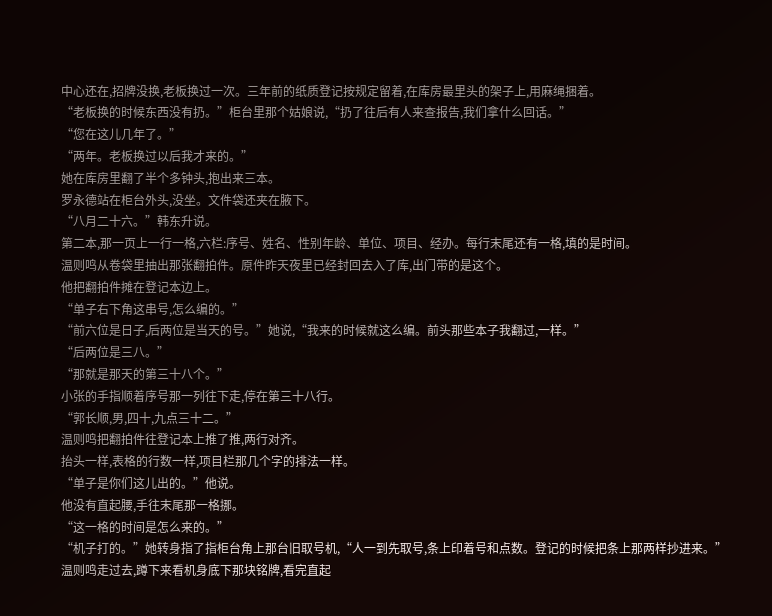中心还在,招牌没换,老板换过一次。三年前的纸质登记按规定留着,在库房最里头的架子上,用麻绳捆着。
“老板换的时候东西没有扔。”柜台里那个姑娘说,“扔了往后有人来查报告,我们拿什么回话。”
“您在这儿几年了。”
“两年。老板换过以后我才来的。”
她在库房里翻了半个多钟头,抱出来三本。
罗永德站在柜台外头,没坐。文件袋还夹在腋下。
“八月二十六。”韩东升说。
第二本,那一页上一行一格,六栏:序号、姓名、性别年龄、单位、项目、经办。每行末尾还有一格,填的是时间。
温则鸣从卷袋里抽出那张翻拍件。原件昨天夜里已经封回去入了库,出门带的是这个。
他把翻拍件摊在登记本边上。
“单子右下角这串号,怎么编的。”
“前六位是日子,后两位是当天的号。”她说,“我来的时候就这么编。前头那些本子我翻过,一样。”
“后两位是三八。”
“那就是那天的第三十八个。”
小张的手指顺着序号那一列往下走,停在第三十八行。
“郭长顺,男,四十,九点三十二。”
温则鸣把翻拍件往登记本上推了推,两行对齐。
抬头一样,表格的行数一样,项目栏那几个字的排法一样。
“单子是你们这儿出的。”他说。
他没有直起腰,手往末尾那一格挪。
“这一格的时间是怎么来的。”
“机子打的。”她转身指了指柜台角上那台旧取号机,“人一到先取号,条上印着号和点数。登记的时候把条上那两样抄进来。”
温则鸣走过去,蹲下来看机身底下那块铭牌,看完直起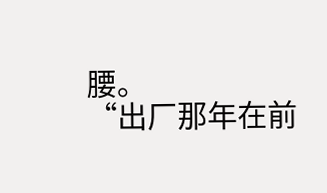腰。
“出厂那年在前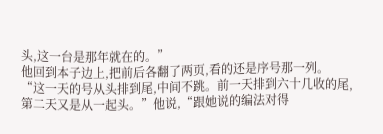头,这一台是那年就在的。”
他回到本子边上,把前后各翻了两页,看的还是序号那一列。
“这一天的号从头排到尾,中间不跳。前一天排到六十几收的尾,第二天又是从一起头。”他说,“跟她说的编法对得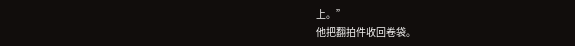上。”
他把翻拍件收回卷袋。